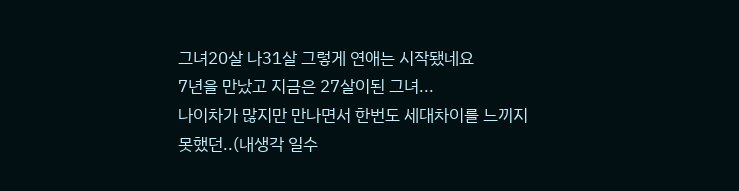그녀20살 나31살 그렇게 연애는 시작됐네요
7년을 만났고 지금은 27살이된 그녀...
나이차가 많지만 만나면서 한번도 세대차이를 느끼지
못했던..(내생각 일수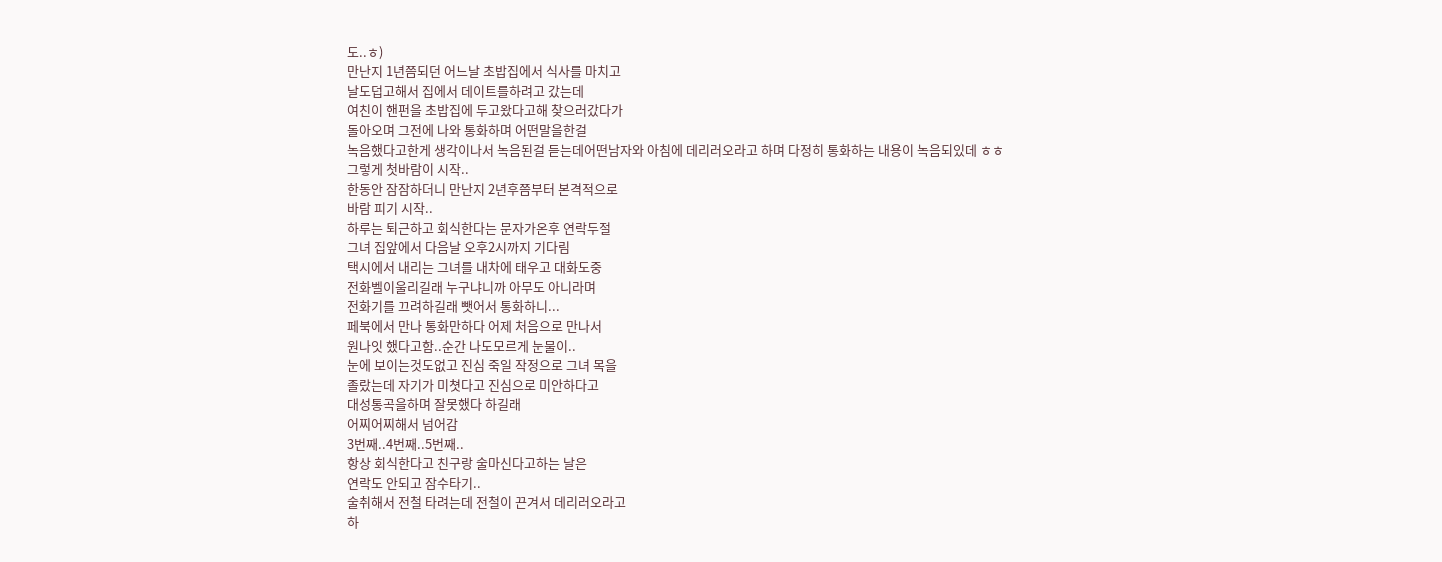도..ㅎ)
만난지 1년쯤되던 어느날 초밥집에서 식사를 마치고
날도덥고해서 집에서 데이트를하려고 갔는데
여친이 핸펀을 초밥집에 두고왔다고해 찾으러갔다가
돌아오며 그전에 나와 통화하며 어떤말을한걸
녹음했다고한게 생각이나서 녹음된걸 듣는데어떤남자와 아침에 데리러오라고 하며 다정히 통화하는 내용이 녹음되있데 ㅎㅎ
그렇게 첫바람이 시작..
한동안 잠잠하더니 만난지 2년후쯤부터 본격적으로
바람 피기 시작..
하루는 퇴근하고 회식한다는 문자가온후 연락두절
그녀 집앞에서 다음날 오후2시까지 기다림
택시에서 내리는 그녀를 내차에 태우고 대화도중
전화벨이울리길래 누구냐니까 아무도 아니라며
전화기를 끄려하길래 뺏어서 통화하니...
페북에서 만나 통화만하다 어제 처음으로 만나서
원나잇 했다고함..순간 나도모르게 눈물이..
눈에 보이는것도없고 진심 죽일 작정으로 그녀 목을
졸랐는데 자기가 미쳣다고 진심으로 미안하다고
대성통곡을하며 잘못했다 하길래
어찌어찌해서 넘어감
3번째..4번째..5번째..
항상 회식한다고 친구랑 술마신다고하는 날은
연락도 안되고 잠수타기..
술취해서 전철 타려는데 전철이 끈겨서 데리러오라고
하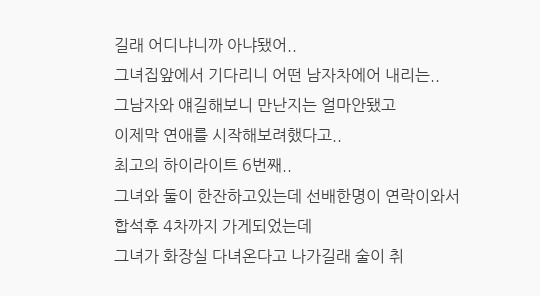길래 어디냐니까 아냐됐어..
그녀집앞에서 기다리니 어떤 남자차에어 내리는..
그남자와 얘길해보니 만난지는 얼마안됐고
이제막 연애를 시작해보려했다고..
최고의 하이라이트 6번째..
그녀와 둘이 한잔하고있는데 선배한명이 연락이와서
합석후 4차까지 가게되었는데
그녀가 화장실 다녀온다고 나가길래 술이 취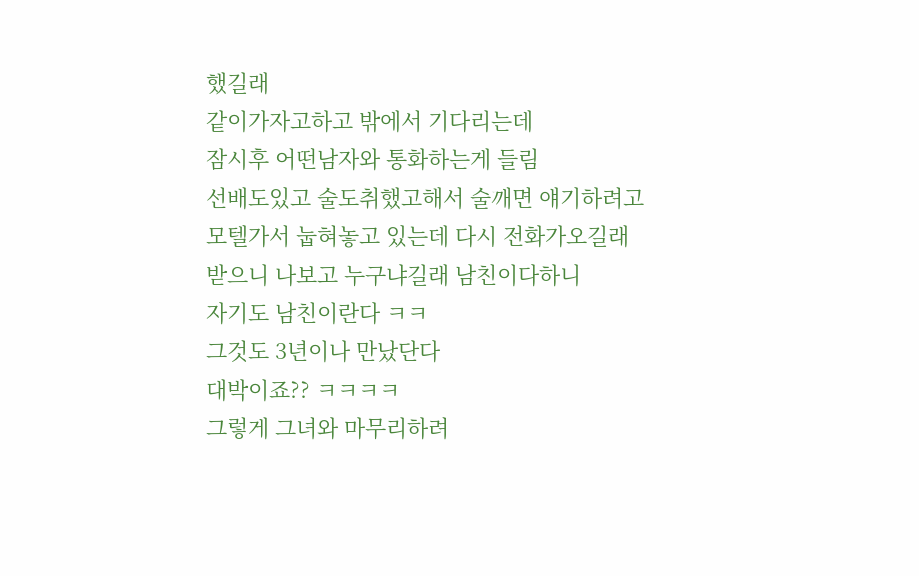했길래
같이가자고하고 밖에서 기다리는데
잠시후 어떤남자와 통화하는게 들림
선배도있고 술도취했고해서 술깨면 얘기하려고
모텔가서 눕혀놓고 있는데 다시 전화가오길래
받으니 나보고 누구냐길래 남친이다하니
자기도 남친이란다 ㅋㅋ
그것도 3년이나 만났단다
대박이죠?? ㅋㅋㅋㅋ
그렇게 그녀와 마무리하려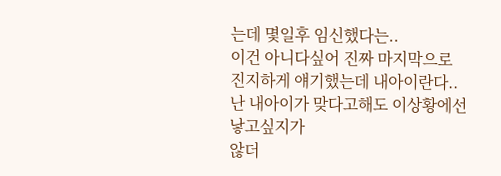는데 몇일후 임신했다는..
이건 아니다싶어 진짜 마지막으로
진지하게 얘기했는데 내아이란다..
난 내아이가 맞다고해도 이상황에선 낳고싶지가
않더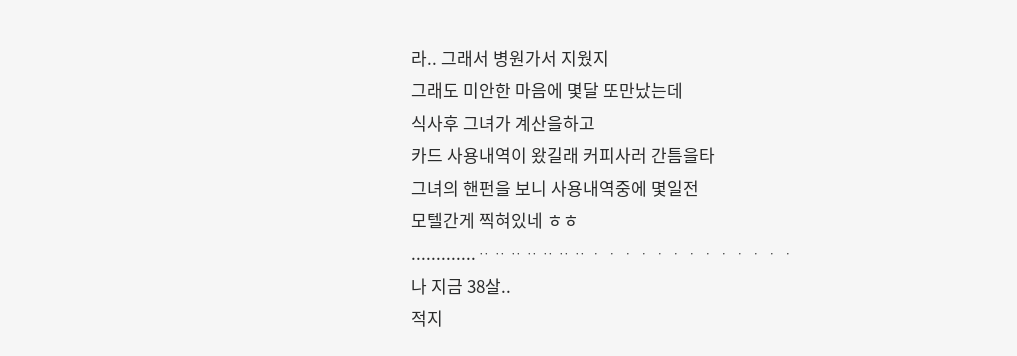라.. 그래서 병원가서 지웠지
그래도 미안한 마음에 몇달 또만났는데
식사후 그녀가 계산을하고
카드 사용내역이 왔길래 커피사러 간틈을타
그녀의 핸펀을 보니 사용내역중에 몇일전
모텔간게 찍혀있네 ㅎㅎ
.............ᆢᆢᆢᆢᆢᆢᆢᆞᆞᆞᆞᆞᆞᆞᆞᆞᆞᆞᆞᆞ
나 지금 38살..
적지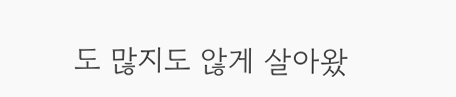도 많지도 않게 살아왔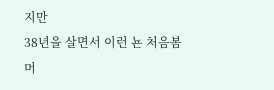지만
38년을 살면서 이런 뇬 처음봄
머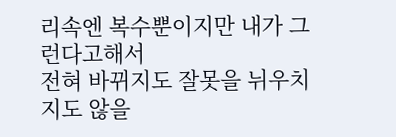리속엔 복수뿐이지만 내가 그런다고해서
전혀 바뀌지도 잘못을 뉘우치지도 않을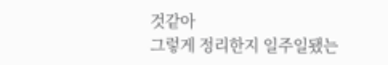것같아
그렇게 정리한지 일주일됐는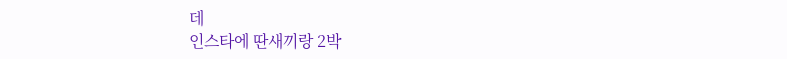데
인스타에 딴새끼랑 2박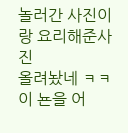놀러간 사진이랑 요리해준사진
올려놨네 ㅋㅋ
이 뇬을 어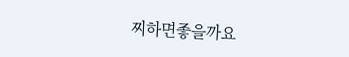찌하면좋을까요